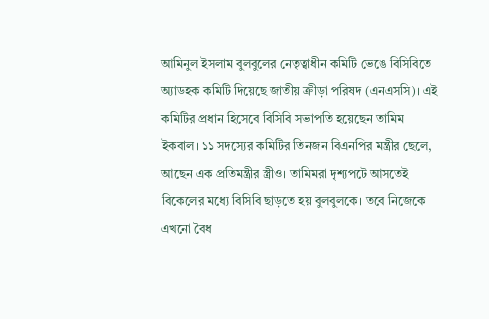আমিনুল ইসলাম বুলবুলের নেতৃত্বাধীন কমিটি ভেঙে বিসিবিতে অ্যাডহক কমিটি দিয়েছে জাতীয় ক্রীড়া পরিষদ (এনএসসি)। এই কমিটির প্রধান হিসেবে বিসিবি সভাপতি হয়েছেন তামিম ইকবাল। ১১ সদস্যের কমিটির তিনজন বিএনপির মন্ত্রীর ছেলে, আছেন এক প্রতিমন্ত্রীর স্ত্রীও। তামিমরা দৃশ্যপটে আসতেই বিকেলের মধ্যে বিসিবি ছাড়তে হয় বুলবুলকে। তবে নিজেকে এখনো বৈধ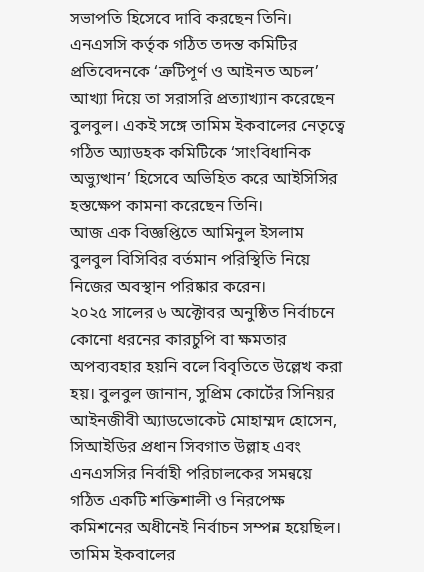সভাপতি হিসেবে দাবি করছেন তিনি।
এনএসসি কর্তৃক গঠিত তদন্ত কমিটির প্রতিবেদনকে ‘ত্রুটিপূর্ণ ও আইনত অচল’ আখ্যা দিয়ে তা সরাসরি প্রত্যাখ্যান করেছেন বুলবুল। একই সঙ্গে তামিম ইকবালের নেতৃত্বে গঠিত অ্যাডহক কমিটিকে ‘সাংবিধানিক অভ্যুত্থান’ হিসেবে অভিহিত করে আইসিসির হস্তক্ষেপ কামনা করেছেন তিনি।
আজ এক বিজ্ঞপ্তিতে আমিনুল ইসলাম বুলবুল বিসিবির বর্তমান পরিস্থিতি নিয়ে নিজের অবস্থান পরিষ্কার করেন।
২০২৫ সালের ৬ অক্টোবর অনুষ্ঠিত নির্বাচনে কোনো ধরনের কারচুপি বা ক্ষমতার অপব্যবহার হয়নি বলে বিবৃতিতে উল্লেখ করা হয়। বুলবুল জানান, সুপ্রিম কোর্টের সিনিয়র আইনজীবী অ্যাডভোকেট মোহাম্মদ হোসেন, সিআইডির প্রধান সিবগাত উল্লাহ এবং এনএসসির নির্বাহী পরিচালকের সমন্বয়ে গঠিত একটি শক্তিশালী ও নিরপেক্ষ কমিশনের অধীনেই নির্বাচন সম্পন্ন হয়েছিল। তামিম ইকবালের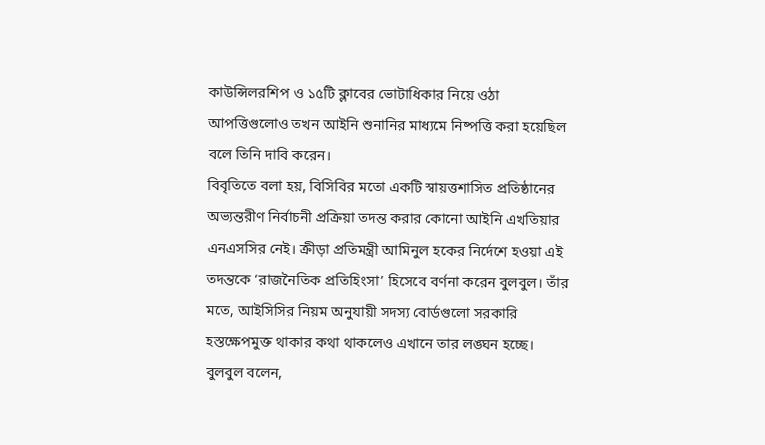কাউন্সিলরশিপ ও ১৫টি ক্লাবের ভোটাধিকার নিয়ে ওঠা আপত্তিগুলোও তখন আইনি শুনানির মাধ্যমে নিষ্পত্তি করা হয়েছিল বলে তিনি দাবি করেন।
বিবৃতিতে বলা হয়, বিসিবির মতো একটি স্বায়ত্তশাসিত প্রতিষ্ঠানের অভ্যন্তরীণ নির্বাচনী প্রক্রিয়া তদন্ত করার কোনো আইনি এখতিয়ার এনএসসির নেই। ক্রীড়া প্রতিমন্ত্রী আমিনুল হকের নির্দেশে হওয়া এই তদন্তকে ‘রাজনৈতিক প্রতিহিংসা’ হিসেবে বর্ণনা করেন বুলবুল। তাঁর মতে, আইসিসির নিয়ম অনুযায়ী সদস্য বোর্ডগুলো সরকারি হস্তক্ষেপমুক্ত থাকার কথা থাকলেও এখানে তার লঙ্ঘন হচ্ছে। বুলবুল বলেন,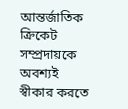আন্তর্জাতিক ক্রিকেট সম্প্রদায়কে অবশ্যই স্বীকার করতে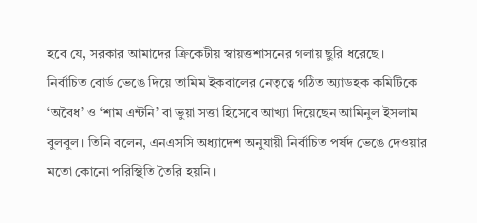হবে যে, সরকার আমাদের ক্রিকেটীয় স্বায়ত্তশাসনের গলায় ছুরি ধরেছে।
নির্বাচিত বোর্ড ভেঙে দিয়ে তামিম ইকবালের নেতৃত্বে গঠিত অ্যাডহক কমিটিকে ‘অবৈধ’ ও ‘শাম এন্টনি’ বা ভুয়া সত্তা হিসেবে আখ্যা দিয়েছেন আমিনুল ইসলাম বুলবুল। তিনি বলেন, এনএসসি অধ্যাদেশ অনুযায়ী নির্বাচিত পর্ষদ ভেঙে দেওয়ার মতো কোনো পরিস্থিতি তৈরি হয়নি।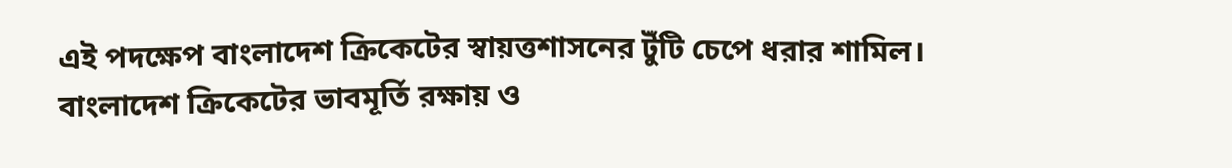এই পদক্ষেপ বাংলাদেশ ক্রিকেটের স্বায়ত্তশাসনের টুঁটি চেপে ধরার শামিল।
বাংলাদেশ ক্রিকেটের ভাবমূর্তি রক্ষায় ও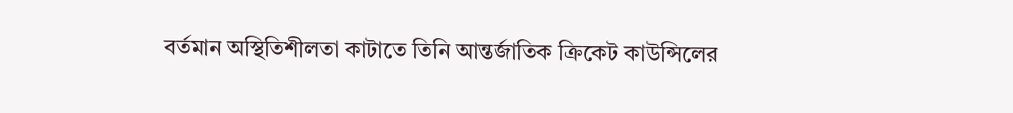বর্তমান অস্থিতিশীলতা কাটাতে তিনি আন্তর্জাতিক ক্রিকেট কাউন্সিলের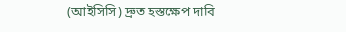(আইসিসি) দ্রুত হস্তক্ষেপ দাবি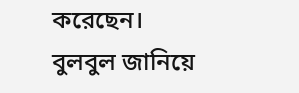করেছেন।
বুলবুল জানিয়ে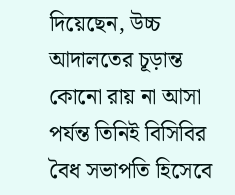দিয়েছেন, উচ্চ আদালতের চূড়ান্ত কোনো রায় না আসা পর্যন্ত তিনিই বিসিবির বৈধ সভাপতি হিসেবে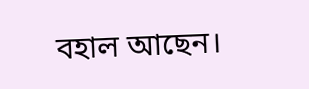বহাল আছেন।